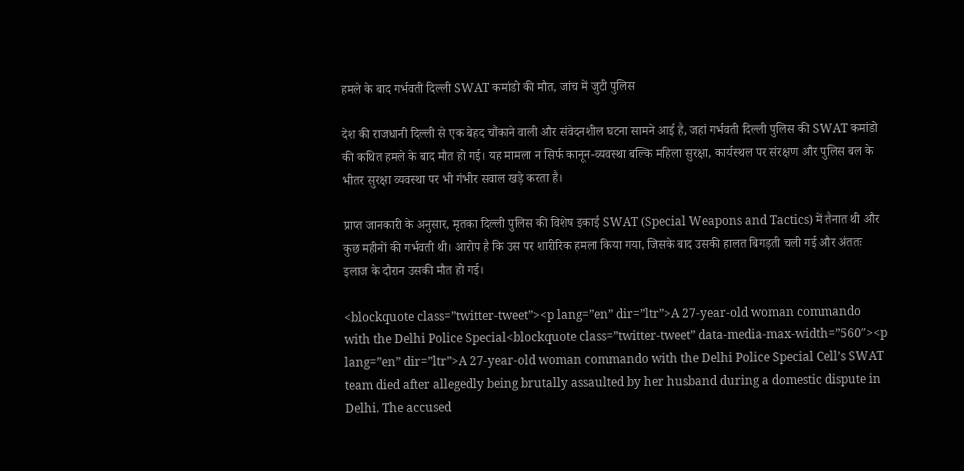हमले के बाद गर्भवती दिल्ली SWAT कमांडो की मौत, जांच में जुटी पुलिस

देश की राजधानी दिल्ली से एक बेहद चौंकाने वाली और संवेदनशील घटना सामने आई है, जहां गर्भवती दिल्ली पुलिस की SWAT कमांडो की कथित हमले के बाद मौत हो गई। यह मामला न सिर्फ कानून-व्यवस्था बल्कि महिला सुरक्षा, कार्यस्थल पर संरक्षण और पुलिस बल के भीतर सुरक्षा व्यवस्था पर भी गंभीर सवाल खड़े करता है।

प्राप्त जानकारी के अनुसार, मृतका दिल्ली पुलिस की विशेष इकाई SWAT (Special Weapons and Tactics) में तैनात थी और कुछ महीनों की गर्भवती थी। आरोप है कि उस पर शारीरिक हमला किया गया, जिसके बाद उसकी हालत बिगड़ती चली गई और अंततः इलाज के दौरान उसकी मौत हो गई।

<blockquote class=”twitter-tweet”><p lang=”en” dir=”ltr”>A 27-year-old woman commando with the Delhi Police Special<blockquote class=”twitter-tweet” data-media-max-width=”560″><p lang=”en” dir=”ltr”>A 27-year-old woman commando with the Delhi Police Special Cell’s SWAT team died after allegedly being brutally assaulted by her husband during a domestic dispute in Delhi. The accused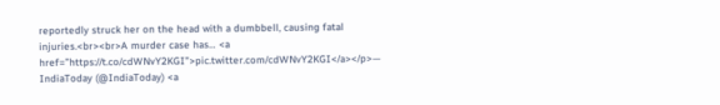reportedly struck her on the head with a dumbbell, causing fatal injuries.<br><br>A murder case has… <a href=”https://t.co/cdWNvY2KGI”>pic.twitter.com/cdWNvY2KGI</a></p>— IndiaToday (@IndiaToday) <a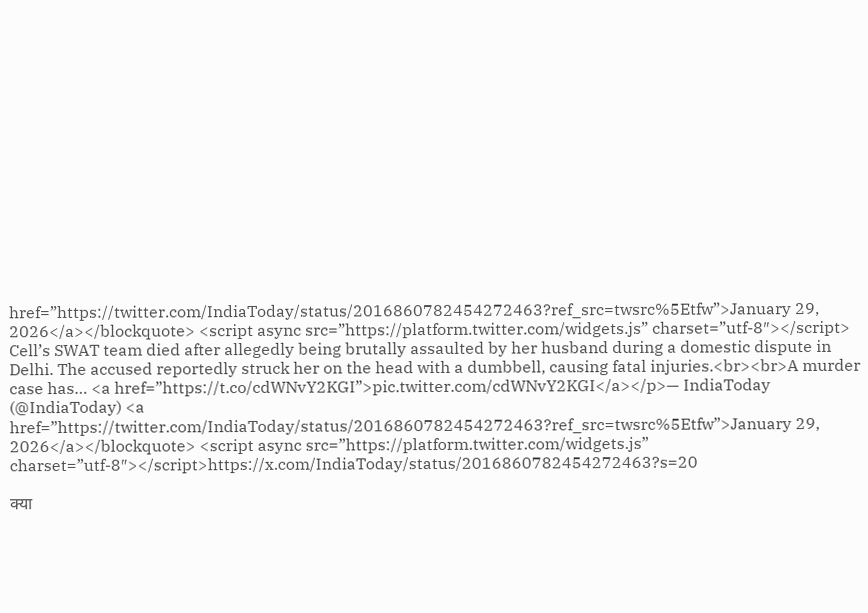href=”https://twitter.com/IndiaToday/status/2016860782454272463?ref_src=twsrc%5Etfw”>January 29, 2026</a></blockquote> <script async src=”https://platform.twitter.com/widgets.js” charset=”utf-8″></script> Cell’s SWAT team died after allegedly being brutally assaulted by her husband during a domestic dispute in Delhi. The accused reportedly struck her on the head with a dumbbell, causing fatal injuries.<br><br>A murder case has… <a href=”https://t.co/cdWNvY2KGI”>pic.twitter.com/cdWNvY2KGI</a></p>— IndiaToday (@IndiaToday) <a href=”https://twitter.com/IndiaToday/status/2016860782454272463?ref_src=twsrc%5Etfw”>January 29, 2026</a></blockquote> <script async src=”https://platform.twitter.com/widgets.js” charset=”utf-8″></script>https://x.com/IndiaToday/status/2016860782454272463?s=20

क्या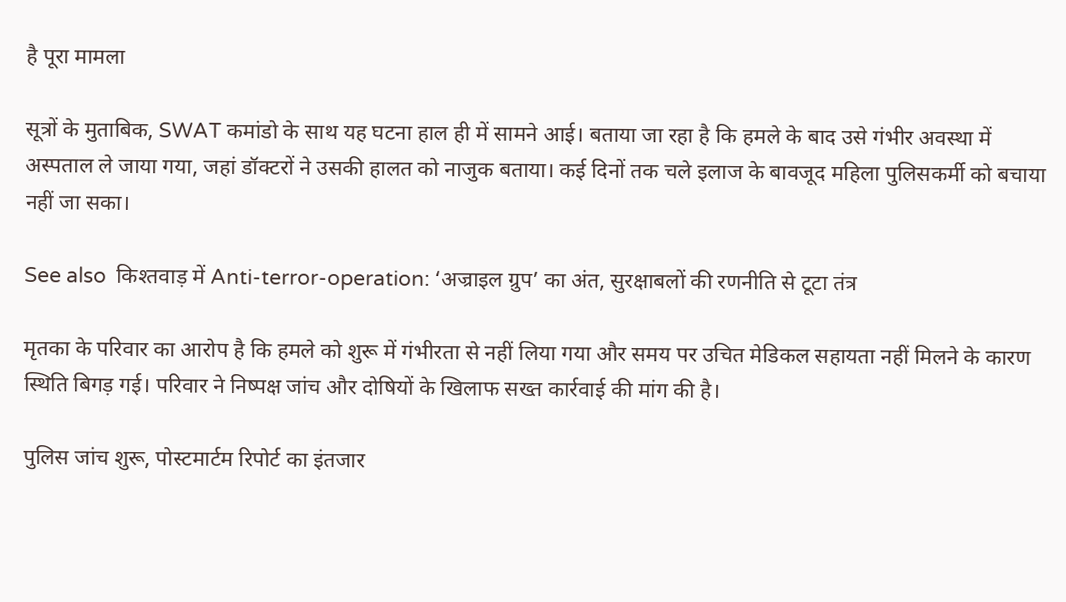है पूरा मामला

सूत्रों के मुताबिक, SWAT कमांडो के साथ यह घटना हाल ही में सामने आई। बताया जा रहा है कि हमले के बाद उसे गंभीर अवस्था में अस्पताल ले जाया गया, जहां डॉक्टरों ने उसकी हालत को नाजुक बताया। कई दिनों तक चले इलाज के बावजूद महिला पुलिसकर्मी को बचाया नहीं जा सका।

See also  किश्तवाड़ में Anti-terror-operation: ‘अज्राइल ग्रुप’ का अंत, सुरक्षाबलों की रणनीति से टूटा तंत्र

मृतका के परिवार का आरोप है कि हमले को शुरू में गंभीरता से नहीं लिया गया और समय पर उचित मेडिकल सहायता नहीं मिलने के कारण स्थिति बिगड़ गई। परिवार ने निष्पक्ष जांच और दोषियों के खिलाफ सख्त कार्रवाई की मांग की है।

पुलिस जांच शुरू, पोस्टमार्टम रिपोर्ट का इंतजार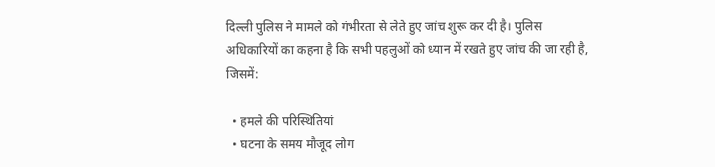दिल्ली पुलिस ने मामले को गंभीरता से लेते हुए जांच शुरू कर दी है। पुलिस अधिकारियों का कहना है कि सभी पहलुओं को ध्यान में रखते हुए जांच की जा रही है, जिसमें:

  • हमले की परिस्थितियां
  • घटना के समय मौजूद लोग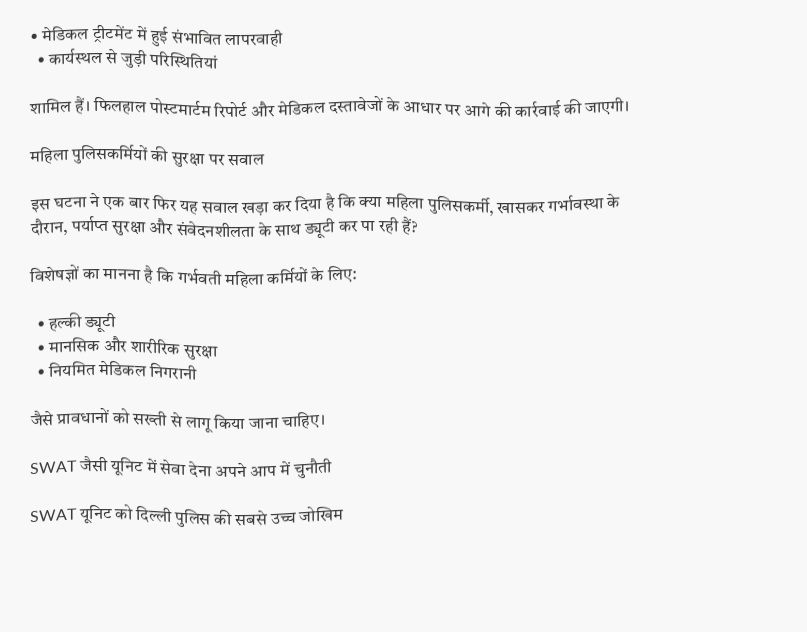• मेडिकल ट्रीटमेंट में हुई संभावित लापरवाही
  • कार्यस्थल से जुड़ी परिस्थितियां

शामिल हैं। फिलहाल पोस्टमार्टम रिपोर्ट और मेडिकल दस्तावेजों के आधार पर आगे की कार्रवाई की जाएगी।

महिला पुलिसकर्मियों की सुरक्षा पर सवाल

इस घटना ने एक बार फिर यह सवाल खड़ा कर दिया है कि क्या महिला पुलिसकर्मी, खासकर गर्भावस्था के दौरान, पर्याप्त सुरक्षा और संवेदनशीलता के साथ ड्यूटी कर पा रही हैं?

विशेषज्ञों का मानना है कि गर्भवती महिला कर्मियों के लिए:

  • हल्की ड्यूटी
  • मानसिक और शारीरिक सुरक्षा
  • नियमित मेडिकल निगरानी

जैसे प्रावधानों को सख्ती से लागू किया जाना चाहिए।

SWAT जैसी यूनिट में सेवा देना अपने आप में चुनौती

SWAT यूनिट को दिल्ली पुलिस की सबसे उच्च जोखिम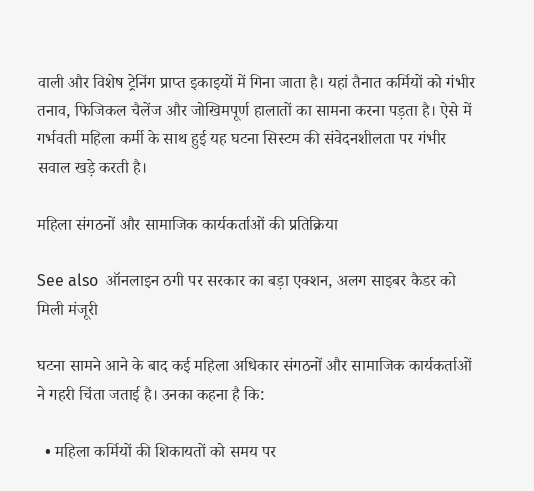वाली और विशेष ट्रेनिंग प्राप्त इकाइयों में गिना जाता है। यहां तैनात कर्मियों को गंभीर तनाव, फिजिकल चैलेंज और जोखिमपूर्ण हालातों का सामना करना पड़ता है। ऐसे में गर्भवती महिला कर्मी के साथ हुई यह घटना सिस्टम की संवेदनशीलता पर गंभीर सवाल खड़े करती है।

महिला संगठनों और सामाजिक कार्यकर्ताओं की प्रतिक्रिया

See also  ऑनलाइन ठगी पर सरकार का बड़ा एक्शन, अलग साइबर कैडर को मिली मंजूरी

घटना सामने आने के बाद कई महिला अधिकार संगठनों और सामाजिक कार्यकर्ताओं ने गहरी चिंता जताई है। उनका कहना है कि:

  • महिला कर्मियों की शिकायतों को समय पर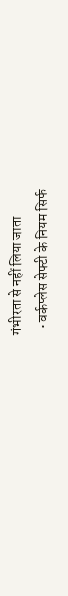गंभीरता से नहीं लिया जाता
  • वर्कप्लेस सेफ्टी के नियम सिर्फ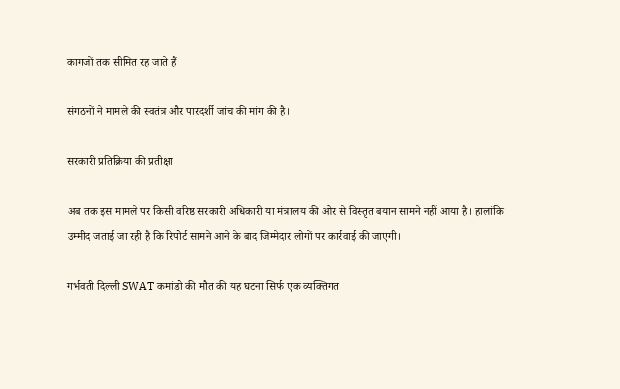कागजों तक सीमित रह जाते हैं

संगठनों ने मामले की स्वतंत्र और पारदर्शी जांच की मांग की है।

सरकारी प्रतिक्रिया की प्रतीक्षा

अब तक इस मामले पर किसी वरिष्ठ सरकारी अधिकारी या मंत्रालय की ओर से विस्तृत बयान सामने नहीं आया है। हालांकि उम्मीद जताई जा रही है कि रिपोर्ट सामने आने के बाद जिम्मेदार लोगों पर कार्रवाई की जाएगी।

गर्भवती दिल्ली SWAT कमांडो की मौत की यह घटना सिर्फ एक व्यक्तिगत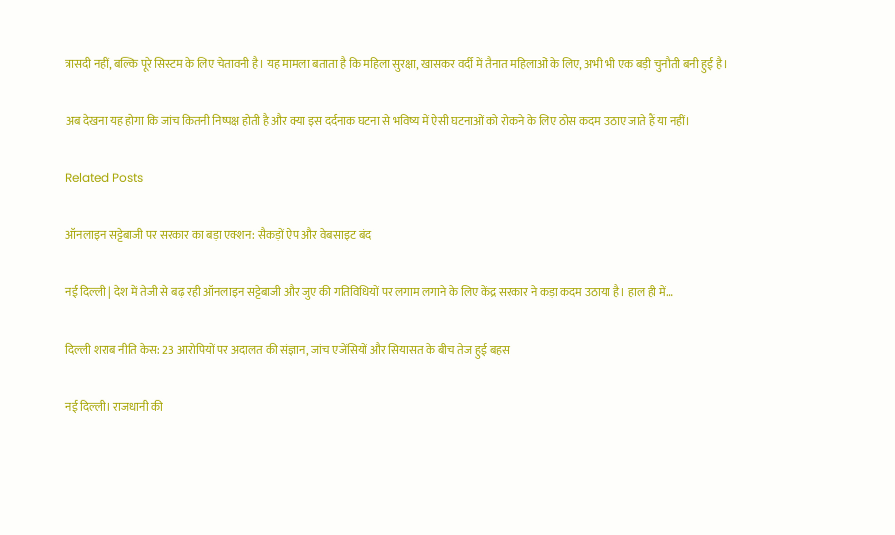त्रासदी नहीं, बल्कि पूरे सिस्टम के लिए चेतावनी है। यह मामला बताता है कि महिला सुरक्षा, खासकर वर्दी में तैनात महिलाओं के लिए, अभी भी एक बड़ी चुनौती बनी हुई है।

अब देखना यह होगा कि जांच कितनी निष्पक्ष होती है और क्या इस दर्दनाक घटना से भविष्य में ऐसी घटनाओं को रोकने के लिए ठोस कदम उठाए जाते हैं या नहीं।

Related Posts

ऑनलाइन सट्टेबाजी पर सरकार का बड़ा एक्शन: सैकड़ों ऐप और वेबसाइट बंद

नई दिल्ली | देश में तेजी से बढ़ रही ऑनलाइन सट्टेबाजी और जुए की गतिविधियों पर लगाम लगाने के लिए केंद्र सरकार ने कड़ा कदम उठाया है। हाल ही में…

दिल्ली शराब नीति केस: 23 आरोपियों पर अदालत की संज्ञान, जांच एजेंसियों और सियासत के बीच तेज हुई बहस

नई दिल्ली। राजधानी की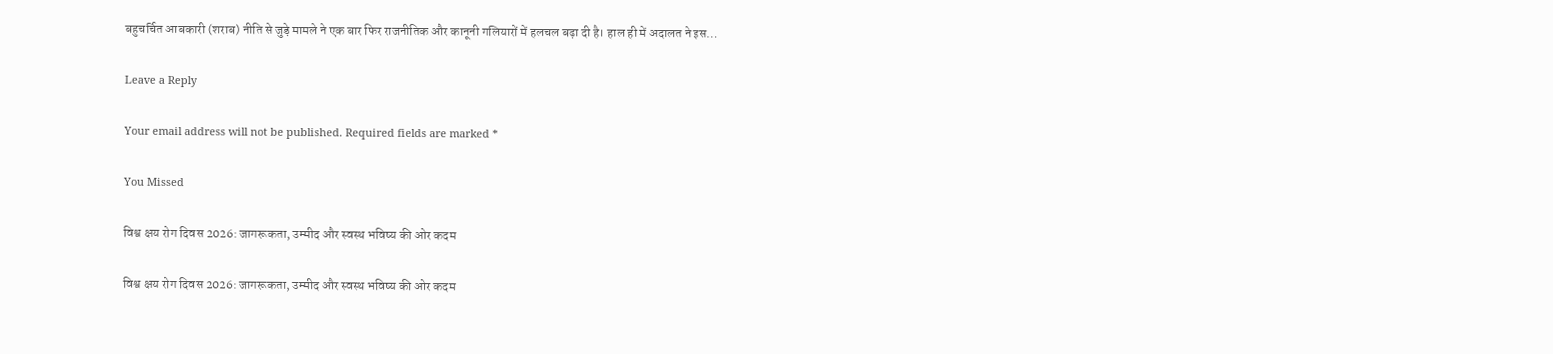बहुचर्चित आबकारी (शराब) नीति से जुड़े मामले ने एक बार फिर राजनीतिक और कानूनी गलियारों में हलचल बढ़ा दी है। हाल ही में अदालत ने इस…

Leave a Reply

Your email address will not be published. Required fields are marked *

You Missed

विश्व क्षय रोग दिवस 2026: जागरूकता, उम्मीद और स्वस्थ भविष्य की ओर कदम

विश्व क्षय रोग दिवस 2026: जागरूकता, उम्मीद और स्वस्थ भविष्य की ओर कदम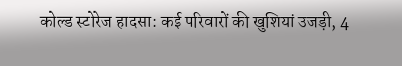कोल्ड स्टोरेज हादसा: कई परिवारों की खुशियां उजड़ी, 4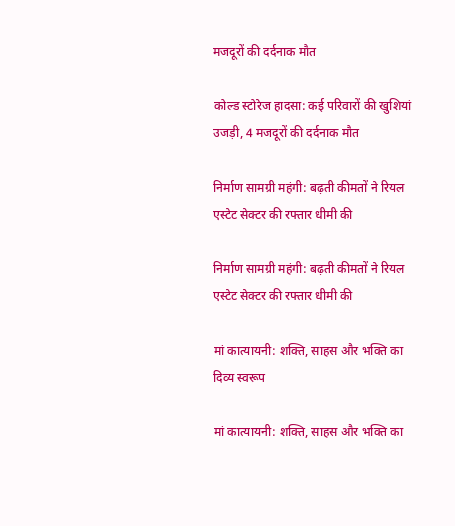मजदूरों की दर्दनाक मौत

कोल्ड स्टोरेज हादसा: कई परिवारों की खुशियां उजड़ी, 4 मजदूरों की दर्दनाक मौत

निर्माण सामग्री महंगी: बढ़ती कीमतों ने रियल एस्टेट सेक्टर की रफ्तार धीमी की

निर्माण सामग्री महंगी: बढ़ती कीमतों ने रियल एस्टेट सेक्टर की रफ्तार धीमी की

मां कात्यायनी: शक्ति, साहस और भक्ति का दिव्य स्वरूप

मां कात्यायनी: शक्ति, साहस और भक्ति का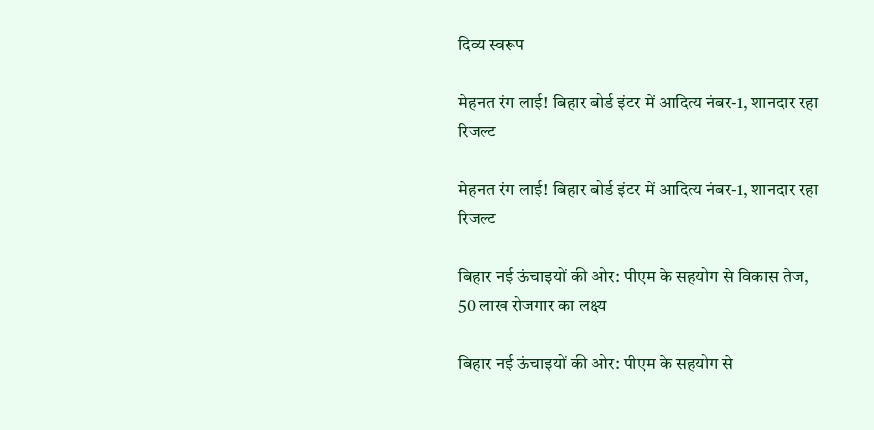दिव्य स्वरूप

मेहनत रंग लाई! बिहार बोर्ड इंटर में आदित्य नंबर-1, शानदार रहा रिजल्ट

मेहनत रंग लाई! बिहार बोर्ड इंटर में आदित्य नंबर-1, शानदार रहा रिजल्ट

बिहार नई ऊंचाइयों की ओर: पीएम के सहयोग से विकास तेज, 50 लाख रोजगार का लक्ष्य

बिहार नई ऊंचाइयों की ओर: पीएम के सहयोग से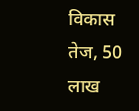विकास तेज, 50 लाख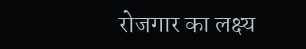रोजगार का लक्ष्य